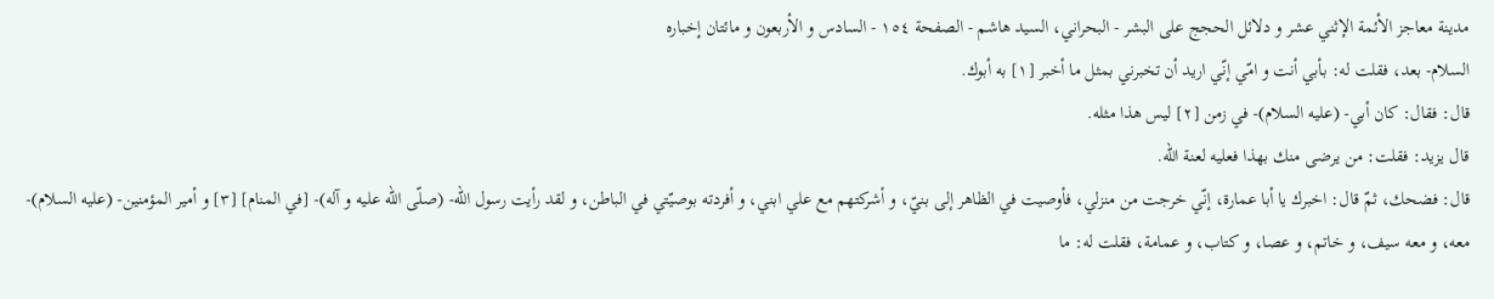مدينة معاجز الأئمة الإثني عشر و دلائل الحجج على البشر - البحراني، السيد هاشم - الصفحة ١٥٤ - السادس و الأربعون و مائتان إخباره
السلام- بعد، فقلت له: بأبي أنت و امّي إنّي اريد أن تخبرني بمثل ما أخبر [١] به أبوك.
قال: فقال: كان أبي- (عليه السلام)- في زمن [٢] ليس هذا مثله.
قال يزيد: فقلت: من يرضى منك بهذا فعليه لعنة اللّه.
قال: فضحك، ثمّ قال: اخبرك يا أبا عمارة، إنّي خرجت من منزلي، فأوصيت في الظاهر إلى بنيّ، و أشركتهم مع علي ابني، و أفردته بوصيّتي في الباطن، و لقد رأيت رسول اللّه- (صلّى اللّه عليه و آله)- [في المنام] [٣] و أمير المؤمنين- (عليه السلام)- معه، و معه سيف، و خاتم، و عصا، و كتاب، و عمامة، فقلت له: ما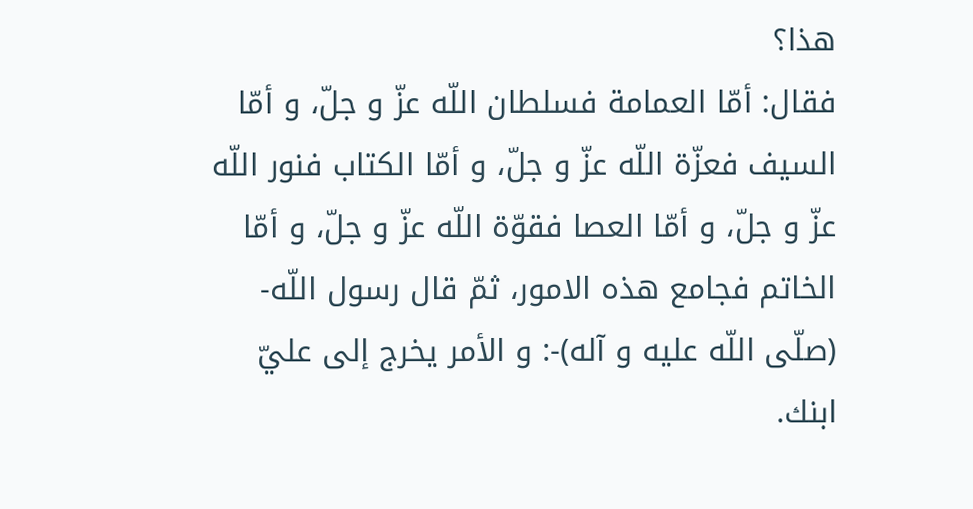هذا؟
فقال: أمّا العمامة فسلطان اللّه عزّ و جلّ، و أمّا السيف فعزّة اللّه عزّ و جلّ، و أمّا الكتاب فنور اللّه عزّ و جلّ، و أمّا العصا فقوّة اللّه عزّ و جلّ، و أمّا الخاتم فجامع هذه الامور، ثمّ قال رسول اللّه- (صلّى اللّه عليه و آله)-: و الأمر يخرج إلى عليّ ابنك.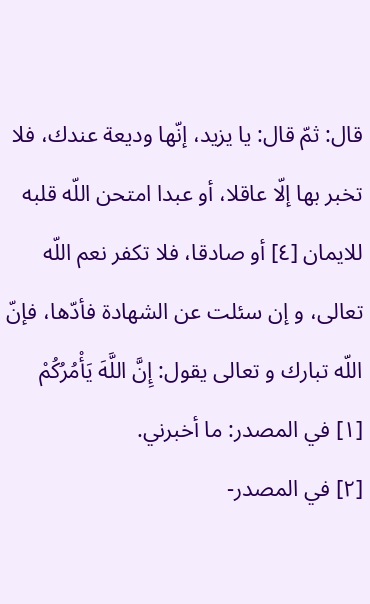قال: ثمّ قال: يا يزيد، إنّها وديعة عندك، فلا تخبر بها إلّا عاقلا، أو عبدا امتحن اللّه قلبه للايمان [٤] أو صادقا، فلا تكفر نعم اللّه تعالى، و إن سئلت عن الشهادة فأدّها، فإنّ اللّه تبارك و تعالى يقول: إِنَّ اللَّهَ يَأْمُرُكُمْ
[١] في المصدر: ما أخبرني.
[٢] في المصدر-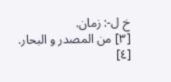خ ل-: زمان.
[٣] من المصدر و البحار.
[٤]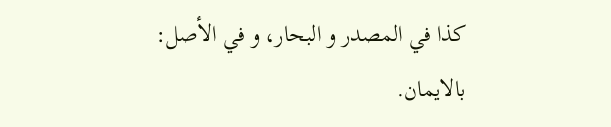كذا في المصدر و البحار، و في الأصل: بالايمان.